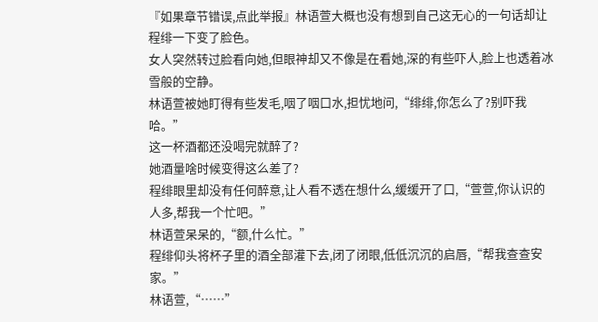『如果章节错误,点此举报』林语萱大概也没有想到自己这无心的一句话却让程绯一下变了脸色。
女人突然转过脸看向她,但眼神却又不像是在看她,深的有些吓人,脸上也透着冰雪般的空静。
林语萱被她盯得有些发毛,咽了咽口水,担忧地问,“绯绯,你怎么了?别吓我哈。”
这一杯酒都还没喝完就醉了?
她酒量啥时候变得这么差了?
程绯眼里却没有任何醉意,让人看不透在想什么,缓缓开了口,“萱萱,你认识的人多,帮我一个忙吧。”
林语萱呆呆的,“额,什么忙。”
程绯仰头将杯子里的酒全部灌下去,闭了闭眼,低低沉沉的启唇,“帮我查查安家。”
林语萱,“……”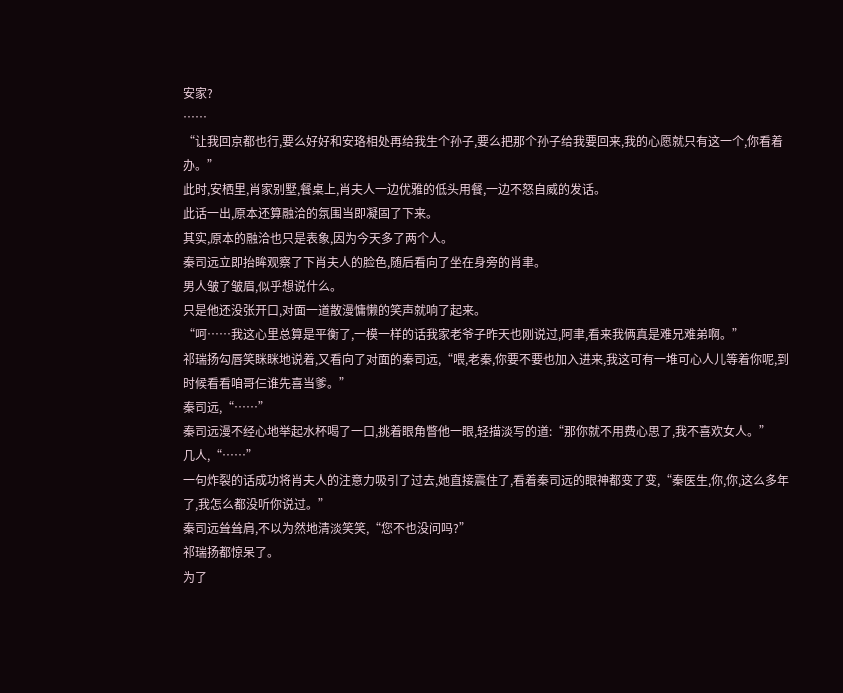安家?
……
“让我回京都也行,要么好好和安珞相处再给我生个孙子,要么把那个孙子给我要回来,我的心愿就只有这一个,你看着办。”
此时,安栖里,肖家别墅,餐桌上,肖夫人一边优雅的低头用餐,一边不怒自威的发话。
此话一出,原本还算融洽的氛围当即凝固了下来。
其实,原本的融洽也只是表象,因为今天多了两个人。
秦司远立即抬眸观察了下肖夫人的脸色,随后看向了坐在身旁的肖聿。
男人皱了皱眉,似乎想说什么。
只是他还没张开口,对面一道散漫慵懒的笑声就响了起来。
“呵……我这心里总算是平衡了,一模一样的话我家老爷子昨天也刚说过,阿聿,看来我俩真是难兄难弟啊。”
祁瑞扬勾唇笑眯眯地说着,又看向了对面的秦司远,“喂,老秦,你要不要也加入进来,我这可有一堆可心人儿等着你呢,到时候看看咱哥仨谁先喜当爹。”
秦司远,“……”
秦司远漫不经心地举起水杯喝了一口,挑着眼角瞥他一眼,轻描淡写的道:“那你就不用费心思了,我不喜欢女人。”
几人,“……”
一句炸裂的话成功将肖夫人的注意力吸引了过去,她直接震住了,看着秦司远的眼神都变了变,“秦医生,你,你,这么多年了,我怎么都没听你说过。”
秦司远耸耸肩,不以为然地清淡笑笑,“您不也没问吗?”
祁瑞扬都惊呆了。
为了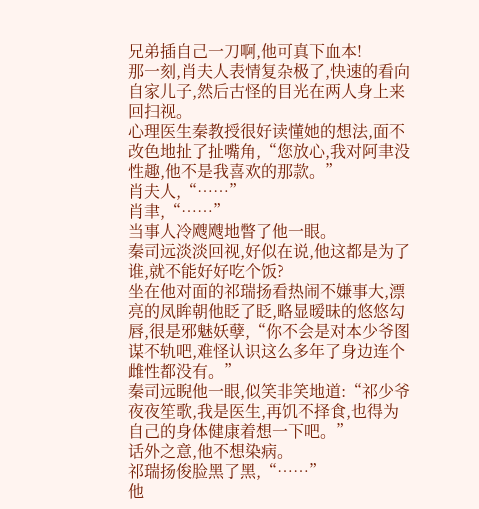兄弟插自己一刀啊,他可真下血本!
那一刻,肖夫人表情复杂极了,快速的看向自家儿子,然后古怪的目光在两人身上来回扫视。
心理医生秦教授很好读懂她的想法,面不改色地扯了扯嘴角,“您放心,我对阿聿没性趣,他不是我喜欢的那款。”
肖夫人,“……”
肖聿,“……”
当事人冷飕飕地瞥了他一眼。
秦司远淡淡回视,好似在说,他这都是为了谁,就不能好好吃个饭?
坐在他对面的祁瑞扬看热闹不嫌事大,漂亮的凤眸朝他眨了眨,略显暧昧的悠悠勾唇,很是邪魅妖孽,“你不会是对本少爷图谋不轨吧,难怪认识这么多年了身边连个雌性都没有。”
秦司远睨他一眼,似笑非笑地道:“祁少爷夜夜笙歌,我是医生,再饥不择食,也得为自己的身体健康着想一下吧。”
话外之意,他不想染病。
祁瑞扬俊脸黑了黑,“……”
他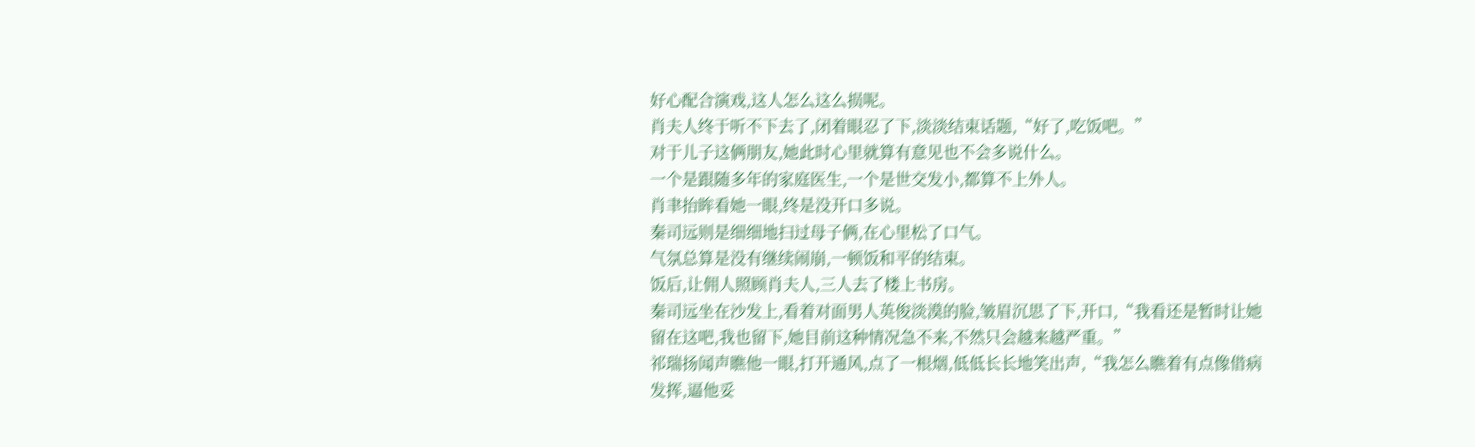好心配合演戏,这人怎么这么损呢。
肖夫人终于听不下去了,闭着眼忍了下,淡淡结束话题,“好了,吃饭吧。”
对于儿子这俩朋友,她此时心里就算有意见也不会多说什么。
一个是跟随多年的家庭医生,一个是世交发小,都算不上外人。
肖聿抬眸看她一眼,终是没开口多说。
秦司远则是细细地扫过母子俩,在心里松了口气。
气氛总算是没有继续闹崩,一顿饭和平的结束。
饭后,让佣人照顾肖夫人,三人去了楼上书房。
秦司远坐在沙发上,看着对面男人英俊淡漠的脸,皱眉沉思了下,开口,“我看还是暂时让她留在这吧,我也留下,她目前这种情况急不来,不然只会越来越严重。”
祁瑞扬闻声瞧他一眼,打开通风,点了一根烟,低低长长地笑出声,“我怎么瞧着有点像借病发挥,逼他妥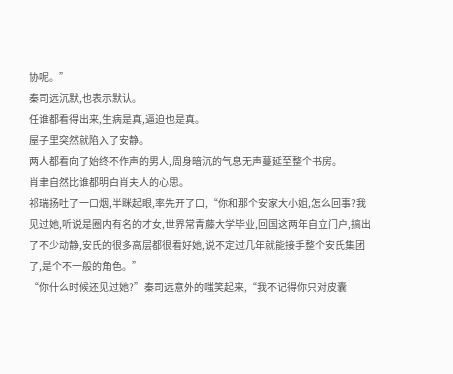协呢。”
秦司远沉默,也表示默认。
任谁都看得出来,生病是真,逼迫也是真。
屋子里突然就陷入了安静。
两人都看向了始终不作声的男人,周身暗沉的气息无声蔓延至整个书房。
肖聿自然比谁都明白肖夫人的心思。
祁瑞扬吐了一口烟,半眯起眼,率先开了口,“你和那个安家大小姐,怎么回事?我见过她,听说是圈内有名的才女,世界常青藤大学毕业,回国这两年自立门户,搞出了不少动静,安氏的很多高层都很看好她,说不定过几年就能接手整个安氏集团了,是个不一般的角色。”
“你什么时候还见过她?”秦司远意外的嗤笑起来,“我不记得你只对皮囊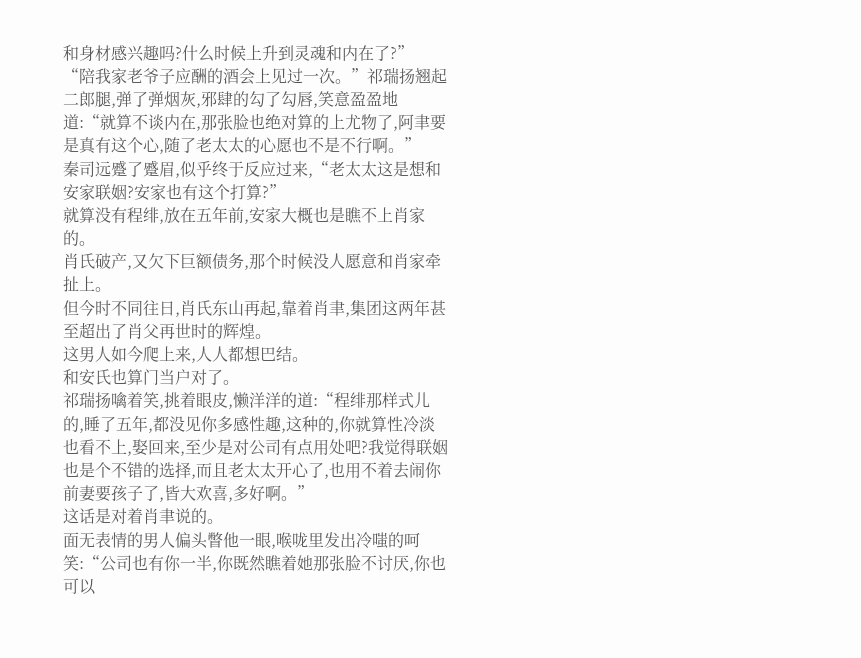和身材感兴趣吗?什么时候上升到灵魂和内在了?”
“陪我家老爷子应酬的酒会上见过一次。”祁瑞扬翘起二郎腿,弹了弹烟灰,邪肆的勾了勾唇,笑意盈盈地道:“就算不谈内在,那张脸也绝对算的上尤物了,阿聿要是真有这个心,随了老太太的心愿也不是不行啊。”
秦司远蹙了蹙眉,似乎终于反应过来,“老太太这是想和安家联姻?安家也有这个打算?”
就算没有程绯,放在五年前,安家大概也是瞧不上肖家的。
肖氏破产,又欠下巨额债务,那个时候没人愿意和肖家牵扯上。
但今时不同往日,肖氏东山再起,靠着肖聿,集团这两年甚至超出了肖父再世时的辉煌。
这男人如今爬上来,人人都想巴结。
和安氏也算门当户对了。
祁瑞扬噙着笑,挑着眼皮,懒洋洋的道:“程绯那样式儿的,睡了五年,都没见你多感性趣,这种的,你就算性冷淡也看不上,娶回来,至少是对公司有点用处吧?我觉得联姻也是个不错的选择,而且老太太开心了,也用不着去闹你前妻要孩子了,皆大欢喜,多好啊。”
这话是对着肖聿说的。
面无表情的男人偏头瞥他一眼,喉咙里发出冷嗤的呵笑:“公司也有你一半,你既然瞧着她那张脸不讨厌,你也可以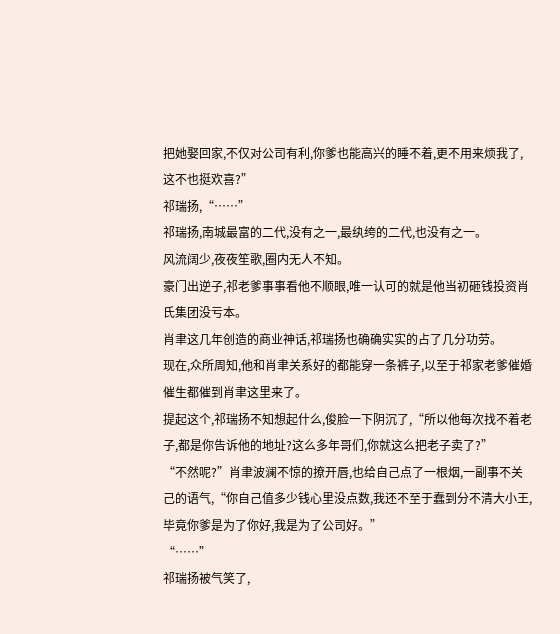把她娶回家,不仅对公司有利,你爹也能高兴的睡不着,更不用来烦我了,这不也挺欢喜?”
祁瑞扬,“……”
祁瑞扬,南城最富的二代,没有之一,最纨绔的二代,也没有之一。
风流阔少,夜夜笙歌,圈内无人不知。
豪门出逆子,祁老爹事事看他不顺眼,唯一认可的就是他当初砸钱投资肖氏集团没亏本。
肖聿这几年创造的商业神话,祁瑞扬也确确实实的占了几分功劳。
现在,众所周知,他和肖聿关系好的都能穿一条裤子,以至于祁家老爹催婚催生都催到肖聿这里来了。
提起这个,祁瑞扬不知想起什么,俊脸一下阴沉了,“所以他每次找不着老子,都是你告诉他的地址?这么多年哥们,你就这么把老子卖了?”
“不然呢?”肖聿波澜不惊的撩开唇,也给自己点了一根烟,一副事不关己的语气,“你自己值多少钱心里没点数,我还不至于蠢到分不清大小王,毕竟你爹是为了你好,我是为了公司好。”
“……”
祁瑞扬被气笑了,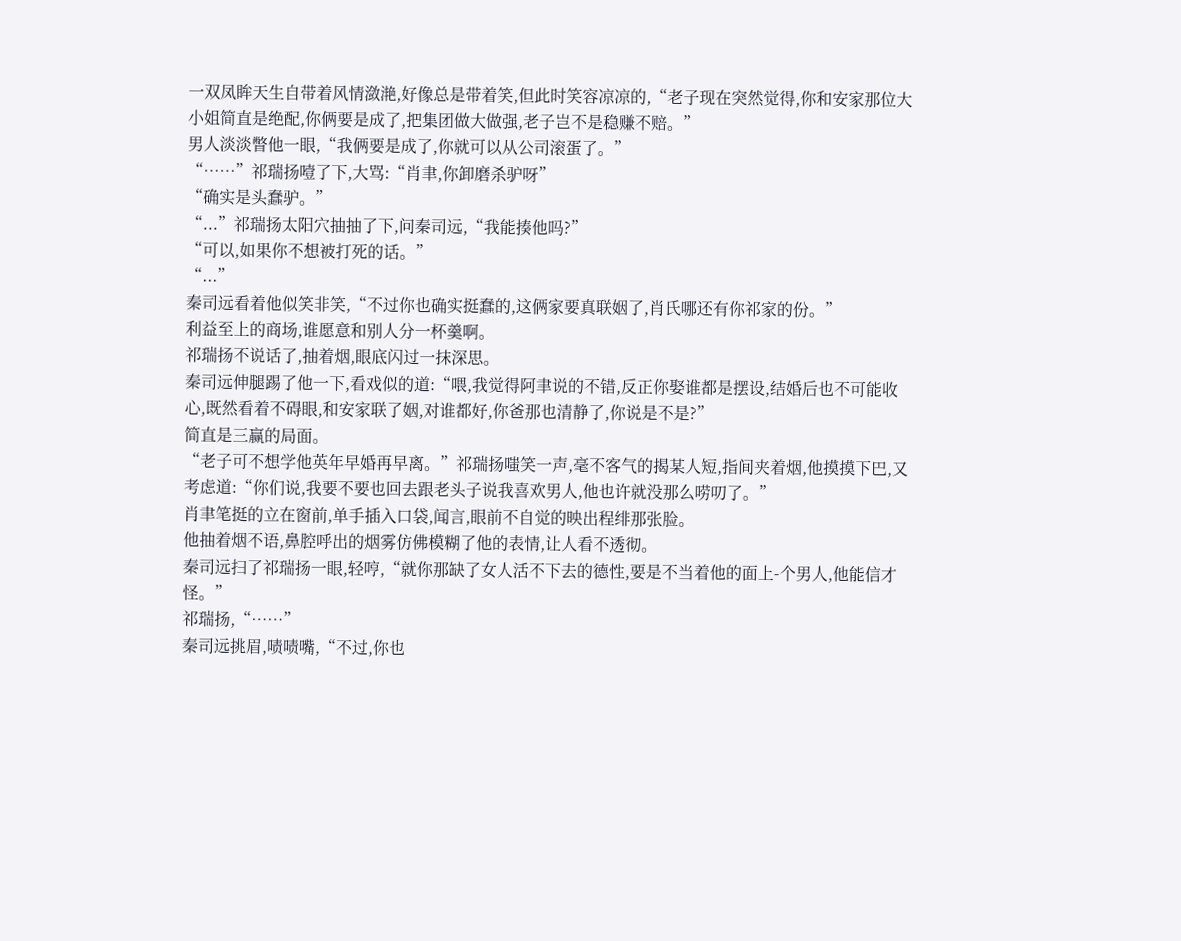一双凤眸天生自带着风情潋滟,好像总是带着笑,但此时笑容凉凉的,“老子现在突然觉得,你和安家那位大小姐简直是绝配,你俩要是成了,把集团做大做强,老子岂不是稳赚不赔。”
男人淡淡瞥他一眼,“我俩要是成了,你就可以从公司滚蛋了。”
“……”祁瑞扬噎了下,大骂:“肖聿,你卸磨杀驴呀”
“确实是头蠢驴。”
“...”祁瑞扬太阳穴抽抽了下,问秦司远,“我能揍他吗?”
“可以,如果你不想被打死的话。”
“...”
秦司远看着他似笑非笑,“不过你也确实挺蠢的,这俩家要真联姻了,肖氏哪还有你祁家的份。”
利益至上的商场,谁愿意和别人分一杯羹啊。
祁瑞扬不说话了,抽着烟,眼底闪过一抹深思。
秦司远伸腿踢了他一下,看戏似的道:“喂,我觉得阿聿说的不错,反正你娶谁都是摆设,结婚后也不可能收心,既然看着不碍眼,和安家联了姻,对谁都好,你爸那也清静了,你说是不是?”
简直是三赢的局面。
“老子可不想学他英年早婚再早离。”祁瑞扬嗤笑一声,毫不客气的揭某人短,指间夹着烟,他摸摸下巴,又考虑道:“你们说,我要不要也回去跟老头子说我喜欢男人,他也许就没那么唠叨了。”
肖聿笔挺的立在窗前,单手插入口袋,闻言,眼前不自觉的映出程绯那张脸。
他抽着烟不语,鼻腔呼出的烟雾仿佛模糊了他的表情,让人看不透彻。
秦司远扫了祁瑞扬一眼,轻哼,“就你那缺了女人活不下去的德性,要是不当着他的面上-个男人,他能信才怪。”
祁瑞扬,“……”
秦司远挑眉,啧啧嘴,“不过,你也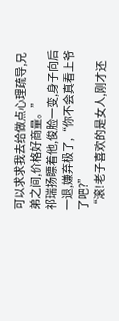可以求求我去给做点心理疏导,兄弟之间,价格好商量。”
祁瑞扬瞟着他,俊脸一变,身子向后一退,嫌弃极了,“你不会真看上爷了吧?”
“滚!老子喜欢的是女人,刚才还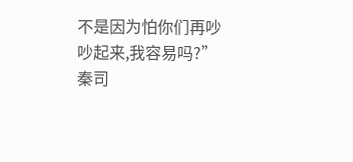不是因为怕你们再吵吵起来,我容易吗?”秦司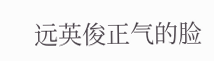远英俊正气的脸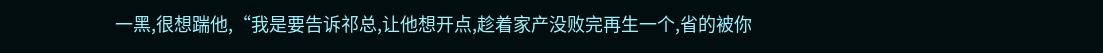一黑,很想踹他,“我是要告诉祁总,让他想开点,趁着家产没败完再生一个,省的被你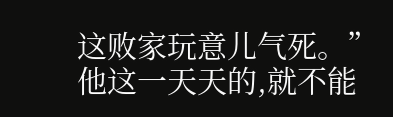这败家玩意儿气死。”
他这一天天的,就不能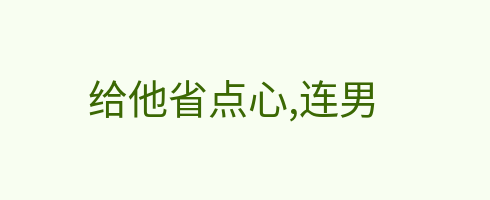给他省点心,连男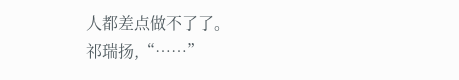人都差点做不了了。
祁瑞扬,“……”